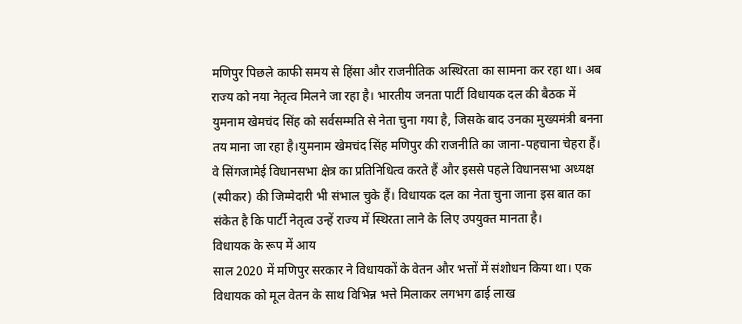मणिपुर पिछले काफी समय से हिंसा और राजनीतिक अस्थिरता का सामना कर रहा था। अब राज्य को नया नेतृत्व मिलने जा रहा है। भारतीय जनता पार्टी विधायक दल की बैठक में युमनाम खेमचंद सिंह को सर्वसम्मति से नेता चुना गया है, जिसके बाद उनका मुख्यमंत्री बनना तय माना जा रहा है।युमनाम खेमचंद सिंह मणिपुर की राजनीति का जाना-पहचाना चेहरा हैं। वे सिंगजामेई विधानसभा क्षेत्र का प्रतिनिधित्व करते हैं और इससे पहले विधानसभा अध्यक्ष (स्पीकर) की जिम्मेदारी भी संभाल चुके हैं। विधायक दल का नेता चुना जाना इस बात का संकेत है कि पार्टी नेतृत्व उन्हें राज्य में स्थिरता लाने के लिए उपयुक्त मानता है।
विधायक के रूप में आय
साल 2020 में मणिपुर सरकार ने विधायकों के वेतन और भत्तों में संशोधन किया था। एक विधायक को मूल वेतन के साथ विभिन्न भत्ते मिलाकर लगभग ढाई लाख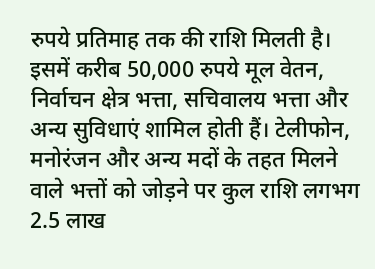रुपये प्रतिमाह तक की राशि मिलती है। इसमें करीब 50,000 रुपये मूल वेतन, निर्वाचन क्षेत्र भत्ता, सचिवालय भत्ता और अन्य सुविधाएं शामिल होती हैं। टेलीफोन, मनोरंजन और अन्य मदों के तहत मिलने वाले भत्तों को जोड़ने पर कुल राशि लगभग 2.5 लाख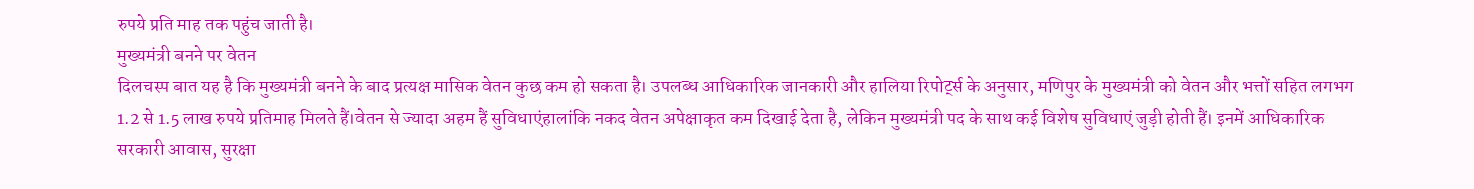रुपये प्रति माह तक पहुंच जाती है।
मुख्यमंत्री बनने पर वेतन
दिलचस्प बात यह है कि मुख्यमंत्री बनने के बाद प्रत्यक्ष मासिक वेतन कुछ कम हो सकता है। उपलब्ध आधिकारिक जानकारी और हालिया रिपोर्ट्स के अनुसार, मणिपुर के मुख्यमंत्री को वेतन और भत्तों सहित लगभग 1.2 से 1.5 लाख रुपये प्रतिमाह मिलते हैं।वेतन से ज्यादा अहम हैं सुविधाएंहालांकि नकद वेतन अपेक्षाकृत कम दिखाई देता है, लेकिन मुख्यमंत्री पद के साथ कई विशेष सुविधाएं जुड़ी होती हैं। इनमें आधिकारिक सरकारी आवास, सुरक्षा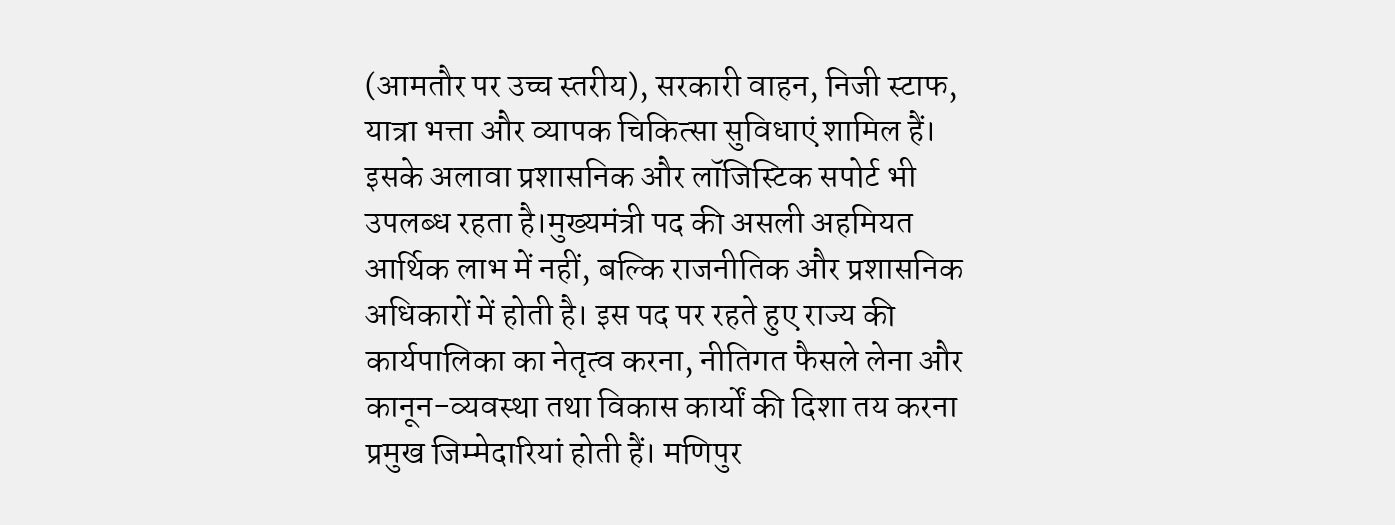(आमतौर पर उच्च स्तरीय), सरकारी वाहन, निजी स्टाफ, यात्रा भत्ता और व्यापक चिकित्सा सुविधाएं शामिल हैं। इसके अलावा प्रशासनिक और लॉजिस्टिक सपोर्ट भी उपलब्ध रहता है।मुख्यमंत्री पद की असली अहमियत आर्थिक लाभ में नहीं, बल्कि राजनीतिक और प्रशासनिक अधिकारों में होती है। इस पद पर रहते हुए राज्य की कार्यपालिका का नेतृत्व करना, नीतिगत फैसले लेना और कानून-व्यवस्था तथा विकास कार्यों की दिशा तय करना प्रमुख जिम्मेदारियां होती हैं। मणिपुर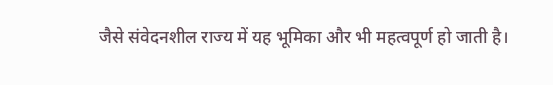जैसे संवेदनशील राज्य में यह भूमिका और भी महत्वपूर्ण हो जाती है।